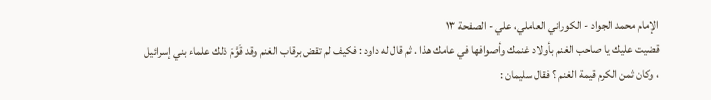الإمام محمد الجواد - الكوراني العاملي، علي - الصفحة ١٣
قضيت عليك يا صاحب الغنم بأولاد غنمك وأصوافها في عامك هذا . ثم قال له داود : فكيف لم تقض برقاب الغنم وقد قَوَّمَ ذلك علماء بني إسرائيل ، وكان ثمن الكرم قيمة الغنم ؟ فقال سليمان :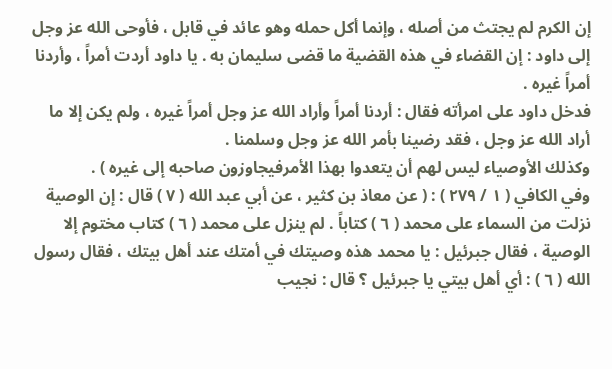إن الكرم لم يجتث من أصله ، وإنما أكل حمله وهو عائد في قابل ، فأوحى الله عز وجل إلى داود : إن القضاء في هذه القضية ما قضى سليمان به . يا داود أردت أمراً ، وأردنا أمراً غيره .
فدخل داود على امرأته فقال : أردنا أمراً وأراد الله عز وجل أمراً غيره ، ولم يكن إلا ما أراد الله عز وجل ، فقد رضينا بأمر الله عز وجل وسلمنا .
وكذلك الأوصياء ليس لهم أن يتعدوا بهذا الأمرفيجاوزون صاحبه إلى غيره ) .
وفي الكافي ( ١ / ٢٧٩ ) : ( عن معاذ بن كثير ، عن أبي عبد الله ( ٧ ) قال : إن الوصية نزلت من السماء على محمد ( ٦ ) كتاباً . لم ينزل على محمد ( ٦ ) كتاب مختوم إلا الوصية ، فقال جبرئيل : يا محمد هذه وصيتك في أمتك عند أهل بيتك ، فقال رسول الله ( ٦ ) : أي أهل بيتي يا جبرئيل ؟ قال : نجيب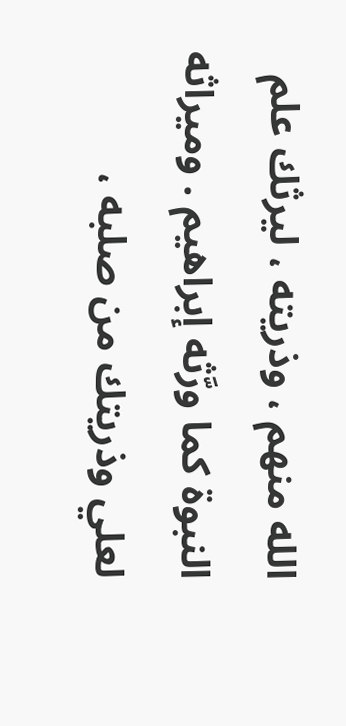الله منهم ، وذريته ، ليرثك علم النبوة كما ورَّثه إبراهيم . وميراثه لعلي وذريتك من صلبه ،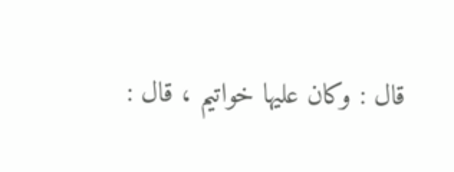قال : وكان عليها خواتيم ، قال :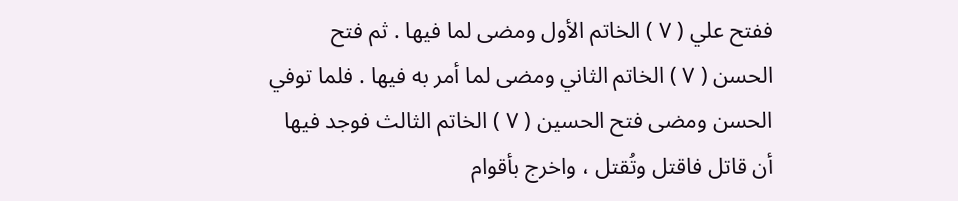ففتح علي ( ٧ ) الخاتم الأول ومضى لما فيها . ثم فتح الحسن ( ٧ ) الخاتم الثاني ومضى لما أمر به فيها . فلما توفي الحسن ومضى فتح الحسين ( ٧ ) الخاتم الثالث فوجد فيها أن قاتل فاقتل وتُقتل ، واخرج بأقوام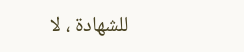للشهادة ، لا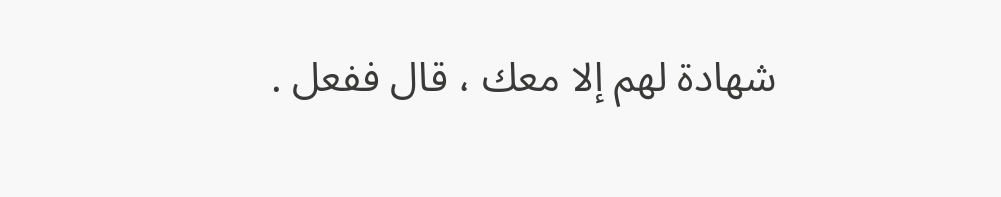شهادة لهم إلا معك ، قال ففعل .